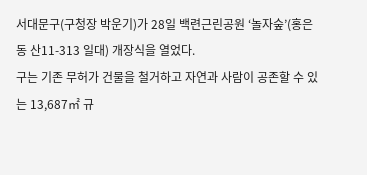서대문구(구청장 박운기)가 28일 백련근린공원 ‘놀자숲’(홍은동 산11-313 일대) 개장식을 열었다.
구는 기존 무허가 건물을 철거하고 자연과 사람이 공존할 수 있는 13,687㎡ 규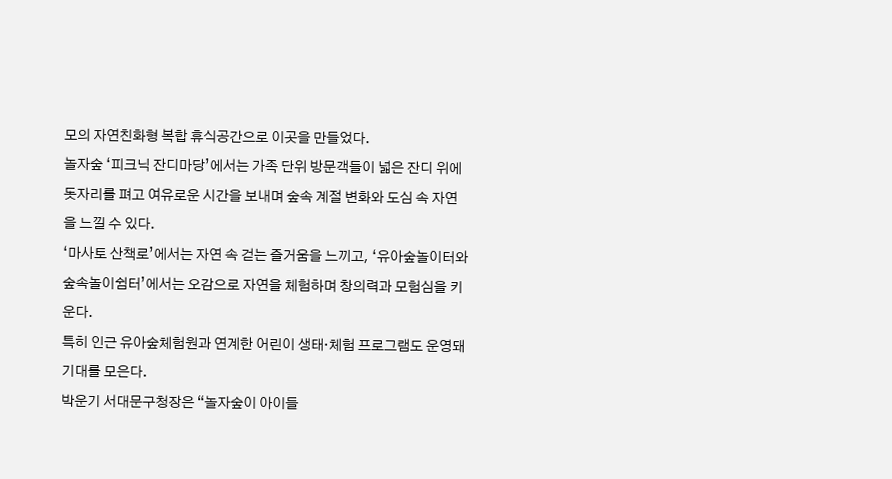모의 자연친화형 복합 휴식공간으로 이곳을 만들었다.
놀자숲 ‘피크닉 잔디마당’에서는 가족 단위 방문객들이 넓은 잔디 위에 돗자리를 펴고 여유로운 시간을 보내며 숲속 계절 변화와 도심 속 자연을 느낄 수 있다.
‘마사토 산책로’에서는 자연 속 걷는 즐거움을 느끼고, ‘유아숲놀이터와 숲속놀이쉼터’에서는 오감으로 자연을 체험하며 창의력과 모험심을 키운다.
특히 인근 유아숲체험원과 연계한 어린이 생태·체험 프로그램도 운영돼 기대를 모은다.
박운기 서대문구청장은 “놀자숲이 아이들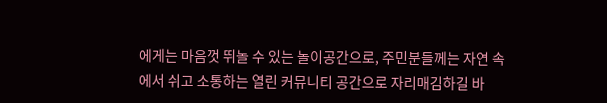에게는 마음껏 뛰놀 수 있는 놀이공간으로, 주민분들께는 자연 속에서 쉬고 소통하는 열린 커뮤니티 공간으로 자리매김하길 바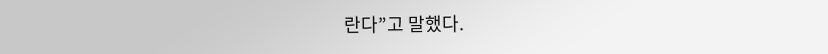란다”고 말했다.